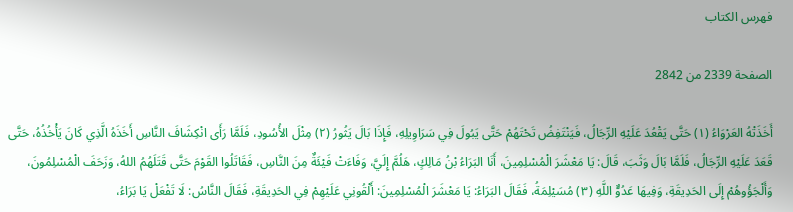فهرس الكتاب

الصفحة 2339 من 2842

أَخَذَتْهُ العَرْوَاءُ (١) حَتَّى يَقْعُدَ عَلَيْهِ الرِّجَالُ، فَيَنْتَفِضُ تَحْتَهُمْ حَتَّى يَبُولَ فِي سَرَاوِيلِهِ، فَإِذَا بَالَ يَثُورُ (٢) مِثْلَ الأُسُودِ، فَلَمَّا رَأَى انْكِشَافَ النَّاسِ أَخَذَهُ الَّذِي كَانَ يَأْخُذُهُ، حَتَّى قَعَدَ عَلَيْهِ الرِّجَالُ، فَلَمَّا بَالَ وَثَبَ، قَالَ: يَا مَعْشَرَ الْمُسْلِمِينَ، أَنَا البَرَاءُ بْنُ مَالِكٍ، هَلُمَّ إِلَيَّ، وَفَاءَتْ فَيْئَةٌ مِنَ النَّاسِ، فَقَاتَلُوا القَوْمَ حَتَّى قَتَلَهُمُ اللهُ، وَزَحَفَ الْمُسْلِمُونَ، وَأَلْجَؤُوهُمْ إِلَى الحَدِيقَةِ، وَفِيهَا عَدُوٌّ اللَّهِ (٣) مُسَيْلِمَةُ، فَقَالَ البَرَاءُ: يَا مَعْشَرَ الْمُسْلِمِينَ: أَلْقُونِي عَلَيْهِمْ فِي الحَدِيقَةِ، فَقَالَ النَّاسُ: لَا تَفْعَلْ يَا بَرَاءُ،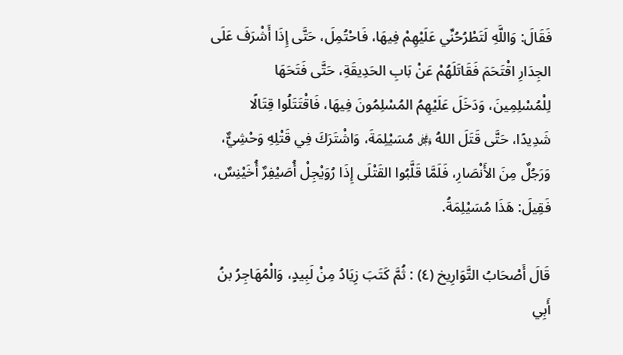فَقَالَ: وَاللَّهِ لَتَطْرُحُنِّي عَلَيْهِمْ فِيهَا، فَاحْتُمِلَ، حَتَّى إِذَا أَشْرَفَ عَلَى الجِدَارِ اقْتَحَمَ فَقَاتَلَهُمْ عَنْ بَابِ الحَدِيقَةِ، حَتَّى فَتَحَهَا لِلْمُسْلِمِينَ، وَدَخَلَ عَلَيْهِمُ المُسْلِمُونَ فِيهَا، فَاقْتَتَلُوا قِتَالًا شَدِيدًا، حَتَّى قَتَلَ اللهُ ﷿ مُسَيْلِمَةَ، وَاشْتَرَكَ فِي قَتْلِهِ وَحْشِيٌّ، وَرَجُلٌ مِنَ الأَنْصَارِ، فَلَمَّا قَلَّبُوا القَتْلَى إِذَا رُوَيْجِلْ أُصَيْفِرٌ أُخَيْنِسٌ، فَقِيلَ: هَذَا مُسَيْلِمَةُ.

قَالَ أَصْحَابُ التَّوَارِيخ (٤) : ثُمَّ كَتَبَ زِيَادُ مِنْ لَبِيدٍ، وَالْمُهَاجِرُ بنُ أَبِي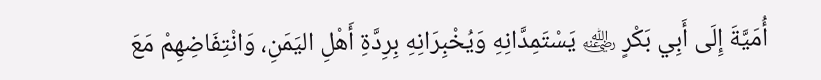أُمَيَّةَ إِلَى أَبِي بَكْرٍ ﵁ يَسْتَمِدَّانِهِ وَيُخْبِرَانِهِ بِرِدَّةِ أَهْلِ اليَمَنِ، وَانْتِفَاضِهِمْ مَعَ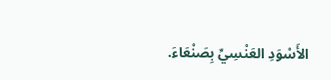الأَسْوَدِ العَنْسِيِّ بِصَنْعَاءَ.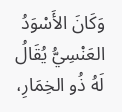وَكَانَ الأَسْوَدُ العَنْسِيُّ يُقَالُ لَهُ ذُو الخِمَارِ،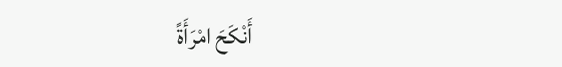أَنْكَحَ امْرَأَةً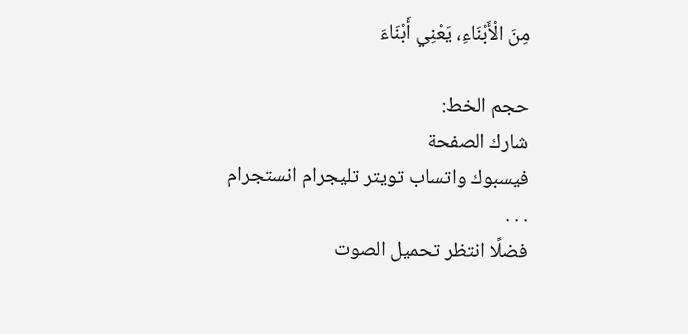مِنَ الْأَبْنَاءِ، يَعْنِي أَبْنَاءَ

حجم الخط:
شارك الصفحة
فيسبوك واتساب تويتر تليجرام انستجرام
. . .
فضلًا انتظر تحميل الصوت